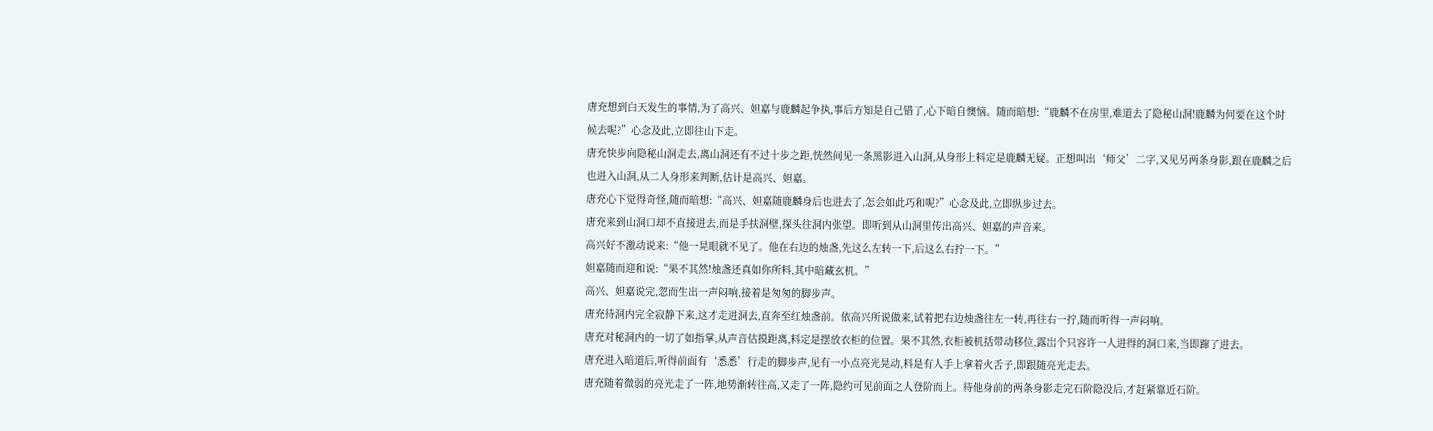唐充想到白天发生的事情,为了高兴、妲嘉与鹿麟起争执,事后方知是自己错了,心下暗自懊恼。随而暗想:“鹿麟不在房里,难道去了隐秘山洞!鹿麟为何要在这个时候去呢?”心念及此,立即往山下走。
唐充快步向隐秘山洞走去,离山洞还有不过十步之距,恍然间见一条黑影进入山洞,从身形上料定是鹿麟无疑。正想叫出‘师父’二字,又见另两条身影,跟在鹿麟之后也进入山洞,从二人身形来判断,估计是高兴、妲嘉。
唐充心下觉得奇怪,随而暗想:“高兴、妲嘉随鹿麟身后也进去了,怎会如此巧和呢?”心念及此,立即纵步过去。
唐充来到山洞口却不直接进去,而是手扶洞壁,探头往洞内张望。即听到从山洞里传出高兴、妲嘉的声音来。
高兴好不激动说来:“他一晃眼就不见了。他在右边的烛盏,先这么左转一下,后这么右拧一下。”
妲嘉随而迎和说:“果不其然!烛盏还真如你所料,其中暗藏玄机。”
高兴、妲嘉说完,忽而生出一声闷响,接着是匆匆的脚步声。
唐充待洞内完全寂静下来,这才走进洞去,直奔至红烛盏前。依高兴所说做来,试着把右边烛盏往左一转,再往右一拧,随而听得一声闷响。
唐充对秘洞内的一切了如指掌,从声音估摸距离,料定是摆放衣柜的位置。果不其然,衣柜被机括带动移位,露岀个只容许一人进得的洞口来,当即蹿了进去。
唐充进入暗道后,听得前面有‘悉悉’行走的脚步声,见有一小点亮光晃动,料是有人手上拿着火舌子,即跟随亮光走去。
唐充随着微弱的亮光走了一阵,地势渐转往高,又走了一阵,隐约可见前面之人登阶而上。待他身前的两条身影走完石阶隐没后,才赶紧靠近石阶。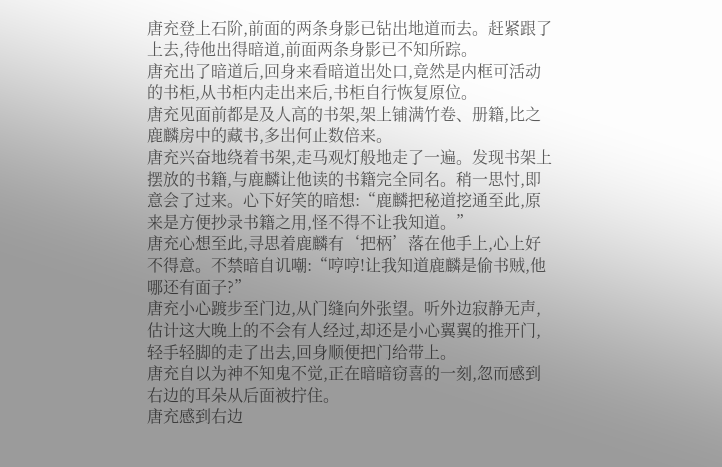唐充登上石阶,前面的两条身影已钻出地道而去。赶紧跟了上去,待他出得暗道,前面两条身影已不知所踪。
唐充出了暗道后,回身来看暗道岀处口,竟然是内框可活动的书柜,从书柜内走出来后,书柜自行恢复原位。
唐充见面前都是及人高的书架,架上铺满竹卷、册籍,比之鹿麟房中的藏书,多岀何止数倍来。
唐充兴奋地绕着书架,走马观灯般地走了一遍。发现书架上摆放的书籍,与鹿麟让他读的书籍完全同名。稍一思忖,即意会了过来。心下好笑的暗想:“鹿麟把秘道挖通至此,原来是方便抄录书籍之用,怪不得不让我知道。”
唐充心想至此,寻思着鹿麟有‘把柄’落在他手上,心上好不得意。不禁暗自讥嘲:“哼哼!让我知道鹿麟是偷书贼,他哪还有面子?”
唐充小心踱步至门边,从门缝向外张望。听外边寂静无声,估计这大晚上的不会有人经过,却还是小心翼翼的推开门,轻手轻脚的走了出去,回身顺便把门给带上。
唐充自以为神不知鬼不觉,正在暗暗窃喜的一刻,忽而感到右边的耳朵从后面被拧住。
唐充感到右边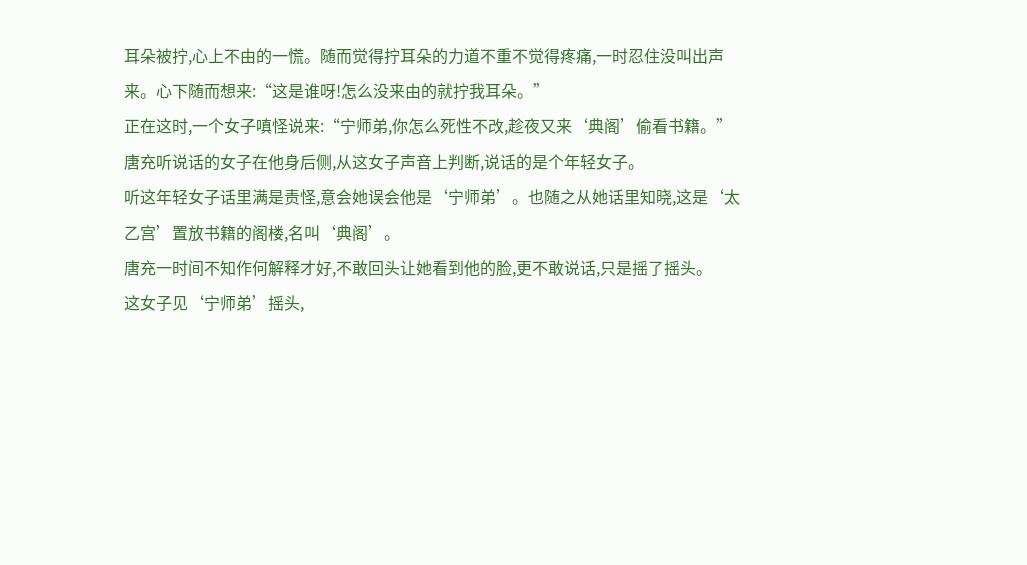耳朵被拧,心上不由的一慌。随而觉得拧耳朵的力道不重不觉得疼痛,一时忍住没叫出声来。心下随而想来:“这是谁呀!怎么没来由的就拧我耳朵。”
正在这时,一个女子嗔怪说来:“宁师弟,你怎么死性不改,趁夜又来‘典阁’偷看书籍。”
唐充听说话的女子在他身后侧,从这女子声音上判断,说话的是个年轻女子。
听这年轻女子话里满是责怪,意会她误会他是‘宁师弟’。也随之从她话里知晓,这是‘太乙宫’置放书籍的阁楼,名叫‘典阁’。
唐充一时间不知作何解释才好,不敢回头让她看到他的脸,更不敢说话,只是摇了摇头。
这女子见‘宁师弟’摇头,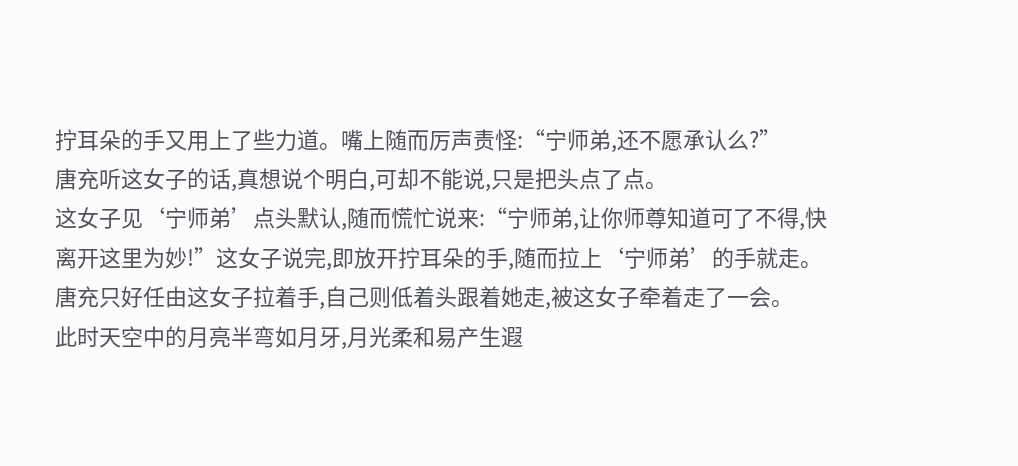拧耳朵的手又用上了些力道。嘴上随而厉声责怪:“宁师弟,还不愿承认么?”
唐充听这女子的话,真想说个明白,可却不能说,只是把头点了点。
这女子见‘宁师弟’点头默认,随而慌忙说来:“宁师弟,让你师尊知道可了不得,快离开这里为妙!”这女子说完,即放开拧耳朵的手,随而拉上‘宁师弟’的手就走。
唐充只好任由这女子拉着手,自己则低着头跟着她走,被这女子牵着走了一会。
此时天空中的月亮半弯如月牙,月光柔和易产生遐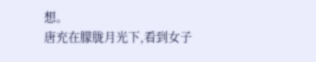想。
唐充在朦胧月光下,看到女子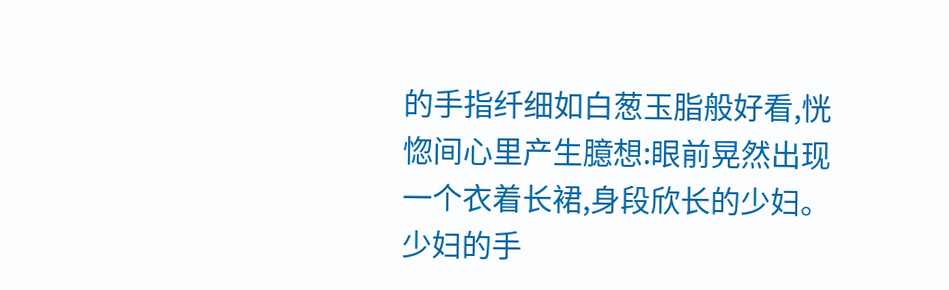的手指纤细如白葱玉脂般好看,恍惚间心里产生臆想:眼前晃然出现一个衣着长裙,身段欣长的少妇。少妇的手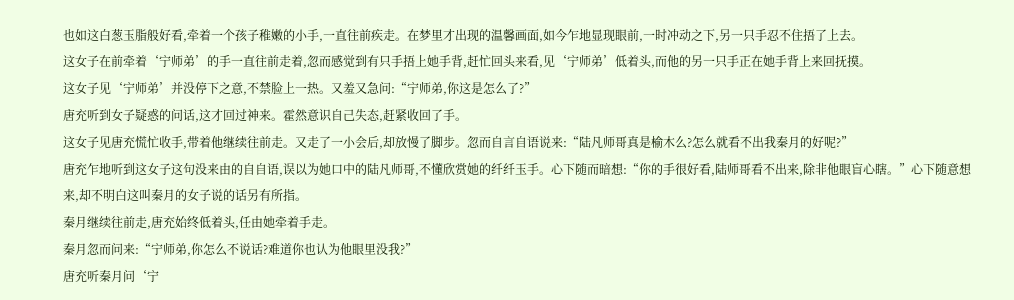也如这白葱玉脂般好看,牵着一个孩子稚嫩的小手,一直往前疾走。在梦里才出现的温馨画面,如今乍地显现眼前,一时冲动之下,另一只手忍不住捂了上去。
这女子在前牵着‘宁师弟’的手一直往前走着,忽而感觉到有只手捂上她手背,赶忙回头来看,见‘宁师弟’低着头,而他的另一只手正在她手背上来回抚摸。
这女子见‘宁师弟’并没停下之意,不禁脸上一热。又羞又急问:“宁师弟,你这是怎么了?”
唐充听到女子疑惑的问话,这才回过神来。霍然意识自己失态,赶紧收回了手。
这女子见唐充慌忙收手,带着他继续往前走。又走了一小会后,却放慢了脚步。忽而自言自语说来:“陆凡师哥真是榆木么?怎么就看不出我秦月的好呢?”
唐充乍地听到这女子这句没来由的自自语,误以为她口中的陆凡师哥,不懂欣赏她的纤纤玉手。心下随而暗想:“你的手很好看,陆师哥看不出来,除非他眼盲心瞎。”心下随意想来,却不明白这叫秦月的女子说的话另有所指。
秦月继续往前走,唐充始终低着头,任由她牵着手走。
秦月忽而问来:“宁师弟,你怎么不说话?难道你也认为他眼里没我?”
唐充听秦月问‘宁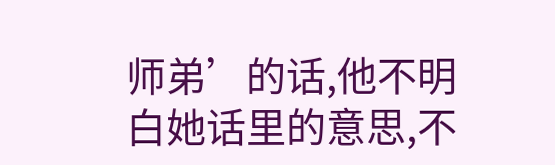师弟’的话,他不明白她话里的意思,不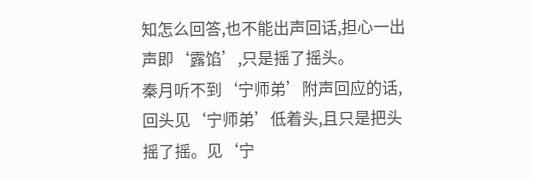知怎么回答,也不能出声回话,担心一出声即‘露馅’,只是摇了摇头。
秦月听不到‘宁师弟’附声回应的话,回头见‘宁师弟’低着头,且只是把头摇了摇。见‘宁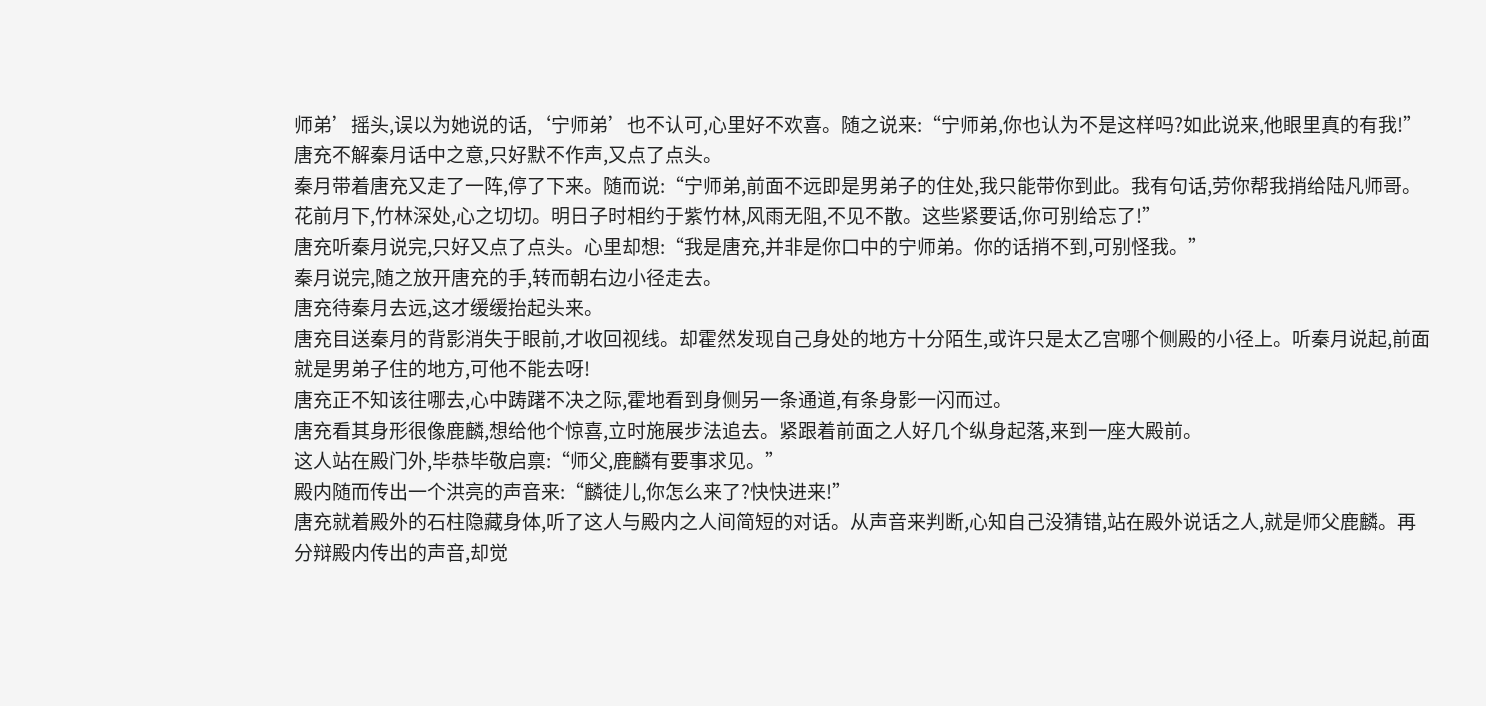师弟’摇头,误以为她说的话,‘宁师弟’也不认可,心里好不欢喜。随之说来:“宁师弟,你也认为不是这样吗?如此说来,他眼里真的有我!”
唐充不解秦月话中之意,只好默不作声,又点了点头。
秦月带着唐充又走了一阵,停了下来。随而说:“宁师弟,前面不远即是男弟子的住处,我只能带你到此。我有句话,劳你帮我捎给陆凡师哥。花前月下,竹林深处,心之切切。明日子时相约于紫竹林,风雨无阻,不见不散。这些紧要话,你可别给忘了!”
唐充听秦月说完,只好又点了点头。心里却想:“我是唐充,并非是你口中的宁师弟。你的话捎不到,可别怪我。”
秦月说完,随之放开唐充的手,转而朝右边小径走去。
唐充待秦月去远,这才缓缓抬起头来。
唐充目送秦月的背影消失于眼前,才收回视线。却霍然发现自己身处的地方十分陌生,或许只是太乙宫哪个侧殿的小径上。听秦月说起,前面就是男弟子住的地方,可他不能去呀!
唐充正不知该往哪去,心中踌躇不决之际,霍地看到身侧另一条通道,有条身影一闪而过。
唐充看其身形很像鹿麟,想给他个惊喜,立时施展步法追去。紧跟着前面之人好几个纵身起落,来到一座大殿前。
这人站在殿门外,毕恭毕敬启禀:“师父,鹿麟有要事求见。”
殿内随而传出一个洪亮的声音来:“麟徒儿,你怎么来了?快快进来!”
唐充就着殿外的石柱隐藏身体,听了这人与殿内之人间简短的对话。从声音来判断,心知自己没猜错,站在殿外说话之人,就是师父鹿麟。再分辩殿内传出的声音,却觉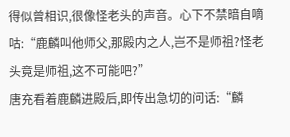得似曾相识,很像怪老头的声音。心下不禁暗自嘀咕:“鹿麟叫他师父,那殿内之人,岂不是师祖?怪老头竟是师祖,这不可能吧?”
唐充看着鹿麟进殿后,即传出急切的问话:“麟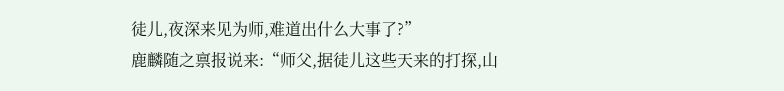徒儿,夜深来见为师,难道出什么大事了?”
鹿麟随之禀报说来:“师父,据徒儿这些天来的打探,山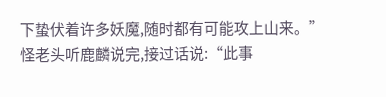下蛰伏着许多妖魔,随时都有可能攻上山来。”
怪老头听鹿麟说完,接过话说:“此事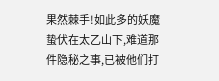果然棘手!如此多的妖魔蛰伏在太乙山下,难道那件隐秘之事,已被他们打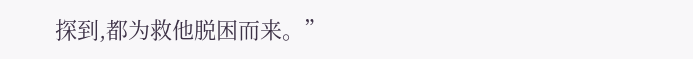探到,都为救他脱困而来。”